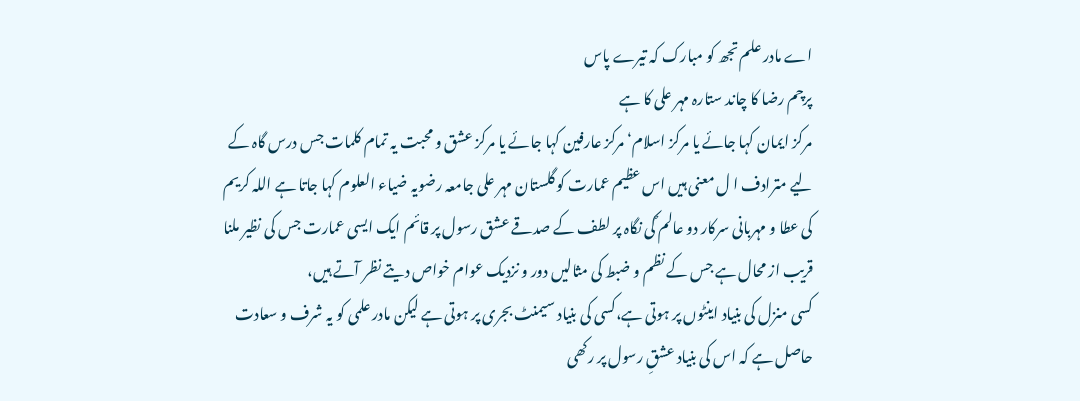اے مادر علم تجھ کو مبارک کہ تیرے پاس
پرچم رضا کا چاند ستارہ مہر علی کا ہے
مرکز ایمان کہا جائے یا مرکز اسلام‘مرکز عارفین کہا جائے یا مرکز عشق و محبت یہ تمام کلمات جس درس گاہ کے لیے مترادف ا ل معنی ہیں اس عظیم عمارت کو گلستان مہر علی جامعہ رضویہ ضیاء العلوم کہا جاتا ہے اللہ کریم کی عطا و مہربانی سرکار دو عالم ؐکی نگاہ پر لطف کے صدقے عشق رسول پر قائم ایک ایسی عمارت جس کی نظیر ملنا قریب از محال ہے جس کے نظم و ضبط کی مثالیں دور و نزدیک عوام خواص دیتے نظر آتے ہیں،
کسی منزل کی بنیاد اینٹوں پر ہوتی ہے،کسی کی بنیاد سیمنٹ بجری پر ہوتی ہے لیکن مادر علمی کو یہ شرف و سعادت حاصل ہے کہ اس کی بنیاد عشقِ رسول پر رکھی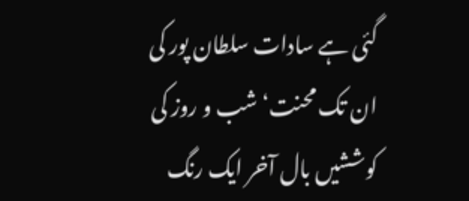گئی ہے سادات سلطان پور کی ان تک محنت‘شب و روز کی کوششیں بال آخر ایک رنگ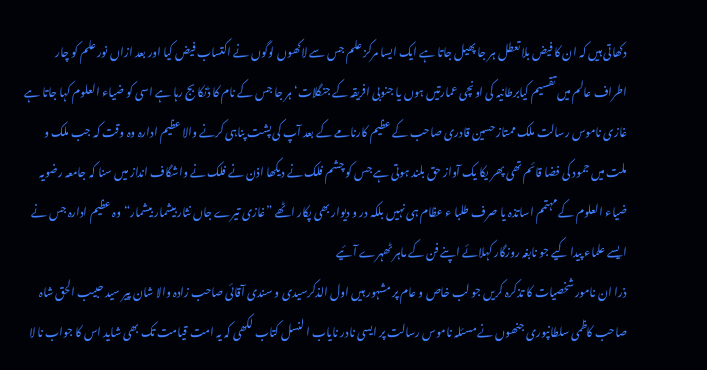دکھاتی ہیں کہ ان کا فیض بلا تعطل ہر جا پھیل جاتا ہے ایک ایسا مرکز علم جس سے لاکھوں لوگوں نے اکتساب فیض کیا اور بعد ازاں نور علم کو چار اطراف عالم میں تقسیم کیابرطانیہ کی اونچی عمارتیں ہوں یا جنوبی افریقہ کے جنگلات‘ہر جا جس کے نام کا ڈنکا بج رہا ہے اسی کو ضیاء العلوم کہا جاتا ہے
غازی ناموس رسالت ملک ممتاز حسین قادری صاحب کے عظیم کارنامے کے بعد آپ کی پشت پناہی کرنے والا عظیم ادارہ وہ وقت کہ جب ملک و ملت میں جمود کی فضا قائم تھی پھر یکا یک آواز حق بلند ہوتی ہے جس کو چشم فلک نے دیکھا اذن نے فلک نے واشگاف انداز میں سنا کہ جامعہ رضویہ ضیاء العلوم کے مہتمم اساتذہ یا صرف طلبا ء عظام ہی نہیں بلکہ در و دیوار بھی پکار اٹھے ”غازی تیرے جاں نثار بیشمار بیشمار“وہ عظیم ادارہ جس نے ایسے علماء پیدا کیے جو نابغہ روزگار کہلائے اپنے فن کے ماہر ٹھہرے آئیے
ذرا ان نامور شخصیات کا تذکرہ کریں جو لب خاص و عام پر مشہور ہیں اول الذکرسیدی و سندی آقائی صاحب زادہ والا شان پیر سید حبیب الحق شاہ صاحب کاظمی سلطانپوری جنھوں نے مسئلہ ناموس رسالت پر ایسی نادر نایاب ا لنسل کتاب لکھی کہ یہ امت قیامت تک بھی شاید اس کا جواب نا لا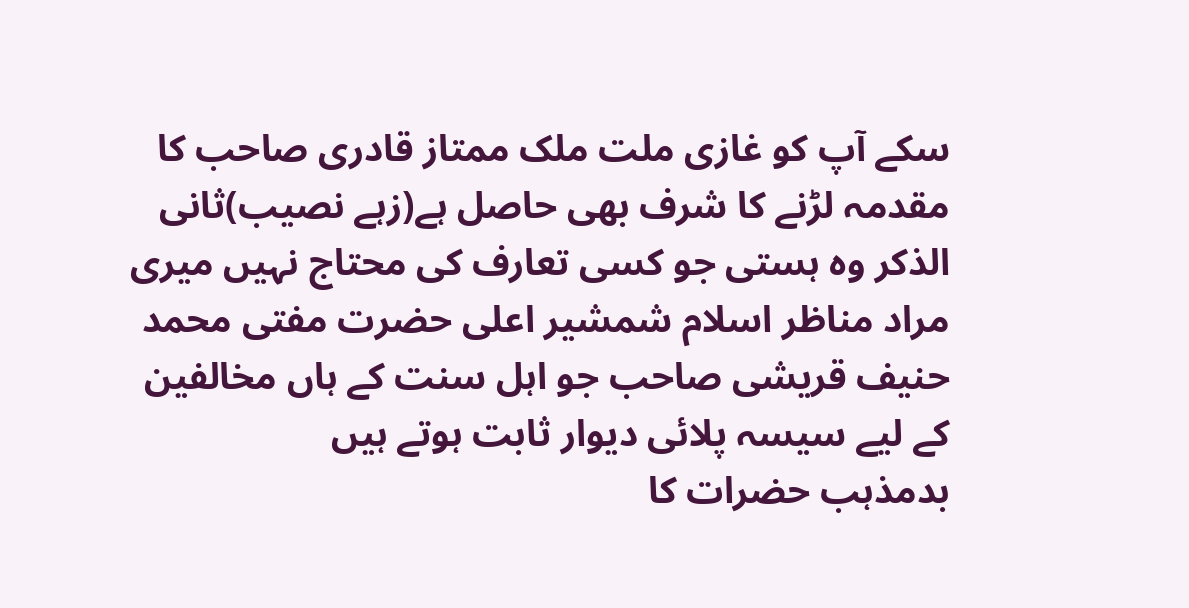سکے آپ کو غازی ملت ملک ممتاز قادری صاحب کا مقدمہ لڑنے کا شرف بھی حاصل ہے(زہے نصیب)ثانی الذکر وہ ہستی جو کسی تعارف کی محتاج نہیں میری مراد مناظر اسلام شمشیر اعلی حضرت مفتی محمد حنیف قریشی صاحب جو اہل سنت کے ہاں مخالفین کے لیے سیسہ پلائی دیوار ثابت ہوتے ہیں
بدمذہب حضرات کا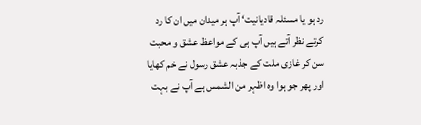رد ہو یا مسئلہ قادیانیت‘ آپ ہر میدان میں ان کا رد کرتے نظر آتے ہیں آپ ہی کے مواعظ عشق و محبت سن کر غازی ملت کے جذبہ عشق رسول نے خم کھایا اور پھر جو ہوا وہ اظہر من الشمس ہے آپ نے بہت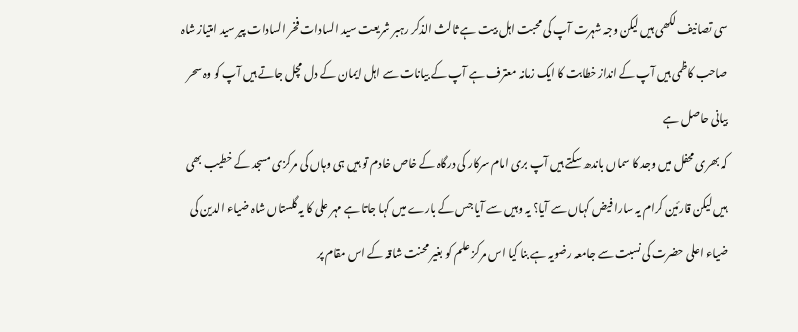سی تصانیف لکھی ہیں لیکن وجہ شہرت آپ کی محبت اہل بیت ہے ثالث الذکر رہبر شریعت سید السادات فخر السادات پیر سید امتیاز شاہ صاحب کاظمی ہیں آپ کے انداز خطابت کا ایک زمانہ معترف ہے آپ کے بیانات سے اہل ایمان کے دل مچل جاتے ہیں آپ کو وہ سحر بیانی حاصل ہے
کہ بھری محفل میں وجد کا سماں باندھ سکتے ہیں آپ بری امام سرکار کی درگاہ کے خاص خادم تو ہیں ہی وہاں کی مرکزی مسجد کے خطیب بھی ہیں لیکن قارئین کرام یہ سارا فیض کہاں سے آیا؟ یہ وہیں سے آیا جس کے بارے میں کہا جاتا ہے مہر علی کا یہ گلستاں شاہ ضیاء الدین کی ضیاء اعلی حضرت کی نسبت سے جامعہ رضویہ ہے بنا کیا اس مرکز علم کو بغیر محنت شاقہ کے اس مقام پر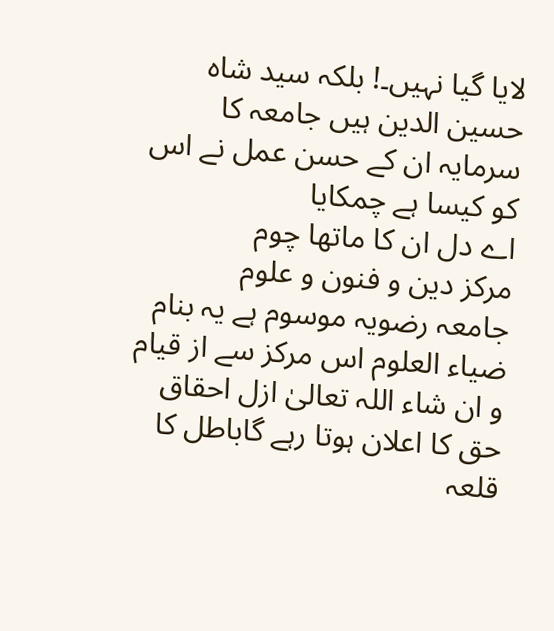لایا گیا نہیں۔! بلکہ سید شاہ حسین الدین ہیں جامعہ کا سرمایہ ان کے حسن عمل نے اس کو کیسا ہے چمکایا
اے دل ان کا ماتھا چوم
مرکز دین و فنون و علوم
جامعہ رضویہ موسوم ہے یہ بنام ضیاء العلوم اس مرکز سے از قیام و ان شاء اللہ تعالیٰ ازل احقاق حق کا اعلان ہوتا رہے گاباطل کا قلعہ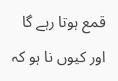قمع ہوتا رہے گا اور کیوں نا ہو کہ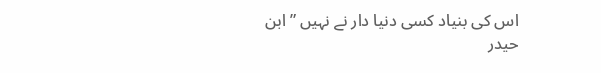اس کی بنیاد کسی دنیا دار نے نہیں ”ابن حیدر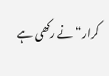کرار“ نے رکھی ہے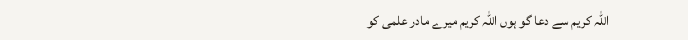اللہ کریم سے دعا گو ہوں اللہ کریم میرے مادر علمی کو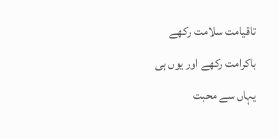تاقیامت سلامت رکھے باکرامت رکھے اور یوں ہی یہاں سے محبت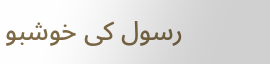رسول کی خوشبو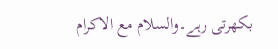بکھرتی رہے۔والسلام مع الاکرام